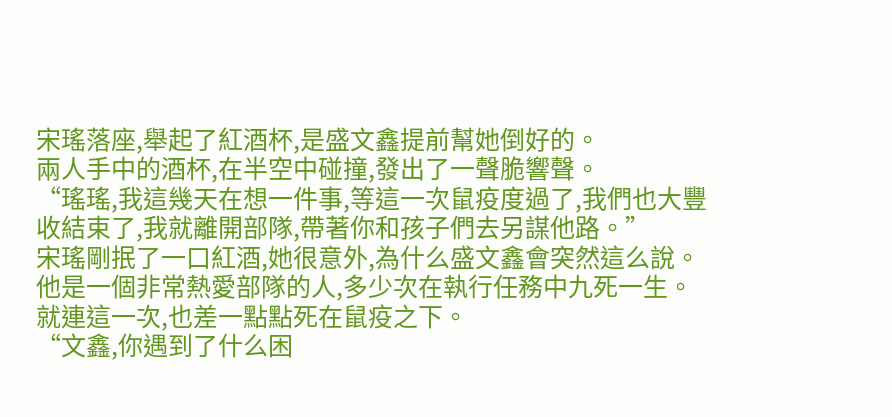宋瑤落座,舉起了紅酒杯,是盛文鑫提前幫她倒好的。
兩人手中的酒杯,在半空中碰撞,發出了一聲脆響聲。
“瑤瑤,我這幾天在想一件事,等這一次鼠疫度過了,我們也大豐收結束了,我就離開部隊,帶著你和孩子們去另謀他路。”
宋瑤剛抿了一口紅酒,她很意外,為什么盛文鑫會突然這么說。
他是一個非常熱愛部隊的人,多少次在執行任務中九死一生。
就連這一次,也差一點點死在鼠疫之下。
“文鑫,你遇到了什么困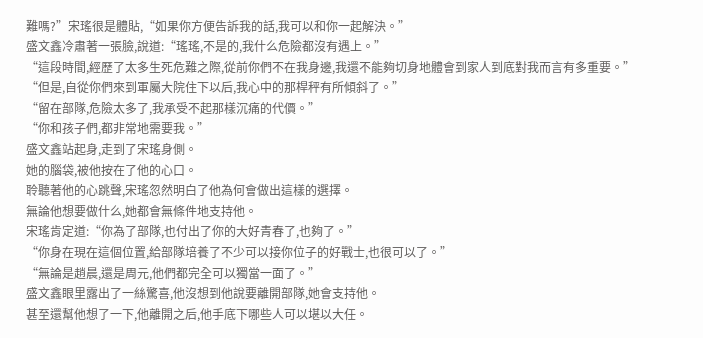難嗎?”宋瑤很是體貼,“如果你方便告訴我的話,我可以和你一起解決。”
盛文鑫冷肅著一張臉,說道:“瑤瑤,不是的,我什么危險都沒有遇上。”
“這段時間,經歷了太多生死危難之際,從前你們不在我身邊,我還不能夠切身地體會到家人到底對我而言有多重要。”
“但是,自從你們來到軍屬大院住下以后,我心中的那桿秤有所傾斜了。”
“留在部隊,危險太多了,我承受不起那樣沉痛的代價。”
“你和孩子們,都非常地需要我。”
盛文鑫站起身,走到了宋瑤身側。
她的腦袋,被他按在了他的心口。
聆聽著他的心跳聲,宋瑤忽然明白了他為何會做出這樣的選擇。
無論他想要做什么,她都會無條件地支持他。
宋瑤肯定道:“你為了部隊,也付出了你的大好青春了,也夠了。”
“你身在現在這個位置,給部隊培養了不少可以接你位子的好戰士,也很可以了。”
“無論是趙晨,還是周元,他們都完全可以獨當一面了。”
盛文鑫眼里露出了一絲驚喜,他沒想到他說要離開部隊,她會支持他。
甚至還幫他想了一下,他離開之后,他手底下哪些人可以堪以大任。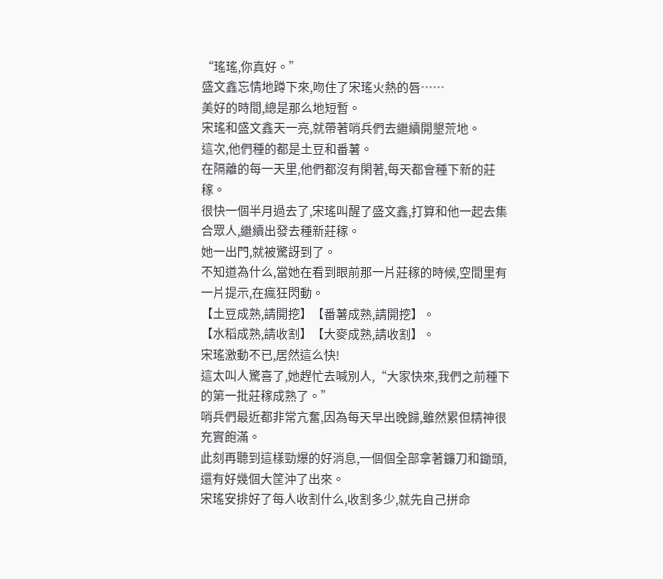“瑤瑤,你真好。”
盛文鑫忘情地蹲下來,吻住了宋瑤火熱的唇……
美好的時間,總是那么地短暫。
宋瑤和盛文鑫天一亮,就帶著哨兵們去繼續開墾荒地。
這次,他們種的都是土豆和番薯。
在隔離的每一天里,他們都沒有閑著,每天都會種下新的莊稼。
很快一個半月過去了,宋瑤叫醒了盛文鑫,打算和他一起去集合眾人,繼續出發去種新莊稼。
她一出門,就被驚訝到了。
不知道為什么,當她在看到眼前那一片莊稼的時候,空間里有一片提示,在瘋狂閃動。
【土豆成熟,請開挖】【番薯成熟,請開挖】。
【水稻成熟,請收割】【大麥成熟,請收割】。
宋瑤激動不已,居然這么快!
這太叫人驚喜了,她趕忙去喊別人,“大家快來,我們之前種下的第一批莊稼成熟了。”
哨兵們最近都非常亢奮,因為每天早出晚歸,雖然累但精神很充實飽滿。
此刻再聽到這樣勁爆的好消息,一個個全部拿著鐮刀和鋤頭,還有好幾個大筐沖了出來。
宋瑤安排好了每人收割什么,收割多少,就先自己拼命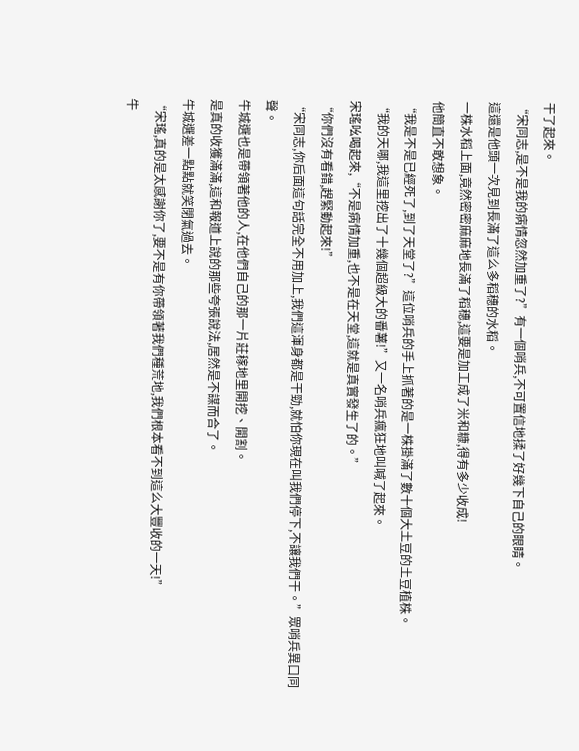干了起來。
“宋同志,是不是我的病情忽然加重了?”有一個哨兵,不可置信地揉了好幾下自己的眼睛。
這還是他頭一次見到長滿了這么多稻穗的水稻。
一株水稻上面,竟然密密麻麻地長滿了稻穗,這要是加工成了米和糠,得有多少收成!
他簡直不敢想象。
“我是不是已經死了,到了天堂了?”這位哨兵的手上抓著的是一株掛滿了數十個大土豆的土豆植株。
“我的天哪,我這里挖出了十幾個超級大的番薯!”又一名哨兵瘋狂地叫喊了起來。
宋瑤吆喝起來,“不是病情加重,也不是在天堂,這就是真實發生了的。”
“你們沒有看錯,趕緊動起來!”
“宋同志,你后面這句話完全不用加上,我們這渾身都是干勁,就怕你現在叫我們停下,不讓我們干。”眾哨兵異口同聲。
牛城選也是帶領著他的人,在他們自己的那一片莊稼地里開挖、開割。
是真的收獲滿滿,這和報道上說的那些夸張說法,居然是不謀而合了。
牛城選差一點點就笑閉氣過去。
“宋瑤,真的是太感謝你了,要不是有你帶領著我們種荒地,我們根本看不到這么大豐收的一天!”
牛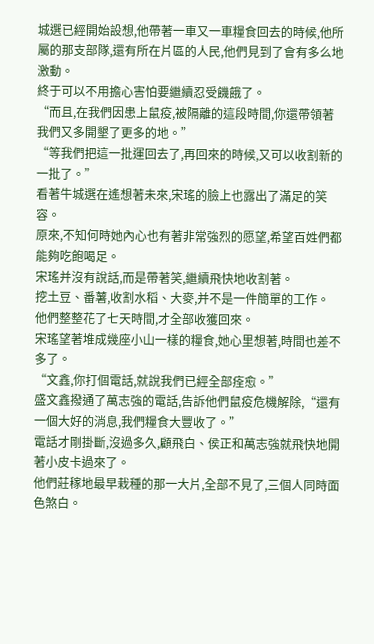城選已經開始設想,他帶著一車又一車糧食回去的時候,他所屬的那支部隊,還有所在片區的人民,他們見到了會有多么地激動。
終于可以不用擔心害怕要繼續忍受饑餓了。
“而且,在我們因患上鼠疫,被隔離的這段時間,你還帶領著我們又多開墾了更多的地。”
“等我們把這一批運回去了,再回來的時候,又可以收割新的一批了。”
看著牛城選在遙想著未來,宋瑤的臉上也露出了滿足的笑容。
原來,不知何時她內心也有著非常強烈的愿望,希望百姓們都能夠吃飽喝足。
宋瑤并沒有說話,而是帶著笑,繼續飛快地收割著。
挖土豆、番薯,收割水稻、大麥,并不是一件簡單的工作。
他們整整花了七天時間,才全部收獲回來。
宋瑤望著堆成幾座小山一樣的糧食,她心里想著,時間也差不多了。
“文鑫,你打個電話,就說我們已經全部痊愈。”
盛文鑫撥通了萬志強的電話,告訴他們鼠疫危機解除,“還有一個大好的消息,我們糧食大豐收了。”
電話才剛掛斷,沒過多久,顧飛白、侯正和萬志強就飛快地開著小皮卡過來了。
他們莊稼地最早栽種的那一大片,全部不見了,三個人同時面色煞白。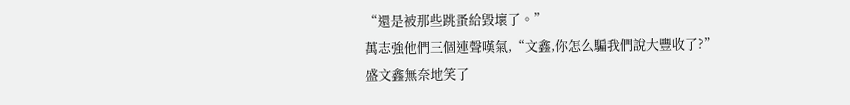“還是被那些跳蚤給毀壞了。”
萬志強他們三個連聲嘆氣,“文鑫,你怎么騙我們說大豐收了?”
盛文鑫無奈地笑了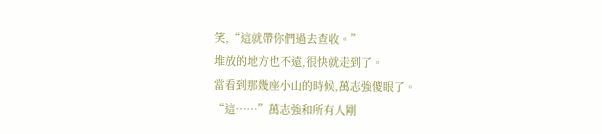笑,“這就帶你們過去查收。”
堆放的地方也不遠,很快就走到了。
當看到那幾座小山的時候,萬志強傻眼了。
“這……”萬志強和所有人剛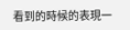看到的時候的表現一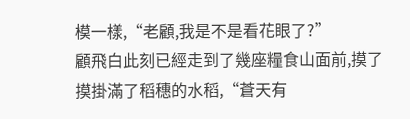模一樣,“老顧,我是不是看花眼了?”
顧飛白此刻已經走到了幾座糧食山面前,摸了摸掛滿了稻穗的水稻,“蒼天有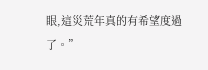眼,這災荒年真的有希望度過了。”